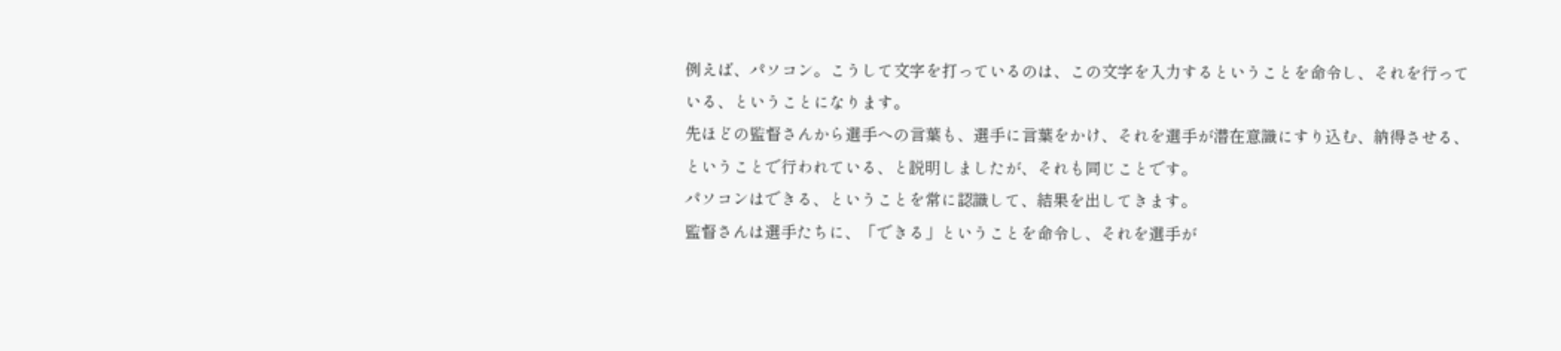例えば、パソコン。こうして文字を打っているのは、この文字を入力するということを命令し、それを行っている、ということになります。
先ほどの監督さんから選手への言葉も、選手に言葉をかけ、それを選手が潜在意識にすり込む、納得させる、ということで行われている、と説明しましたが、それも同じことです。
パソコンはできる、ということを常に認識して、結果を出してきます。
監督さんは選手たちに、「できる」ということを命令し、それを選手が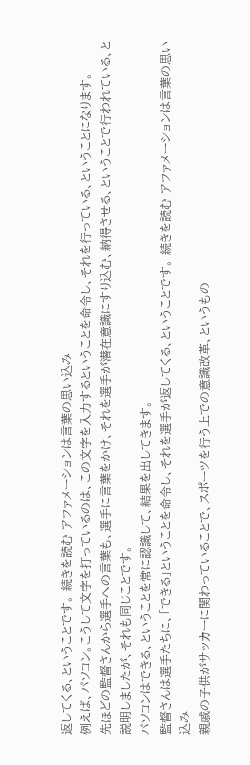返してくる、ということです。 続きを読む アファメーションは言葉の思い込み
例えば、パソコン。こうして文字を打っているのは、この文字を入力するということを命令し、それを行っている、ということになります。
先ほどの監督さんから選手への言葉も、選手に言葉をかけ、それを選手が潜在意識にすり込む、納得させる、ということで行われている、と説明しましたが、それも同じことです。
パソコンはできる、ということを常に認識して、結果を出してきます。
監督さんは選手たちに、「できる」ということを命令し、それを選手が返してくる、ということです。 続きを読む アファメーションは言葉の思い込み
親戚の子供がサッカーに関わっていることで、スポーツを行う上での意識改革、というもの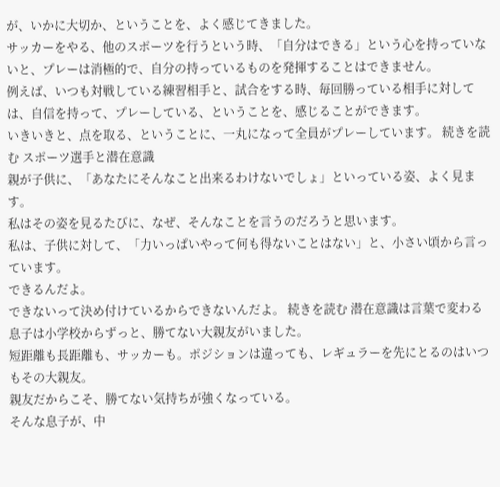が、いかに大切か、ということを、よく感じてきました。
サッカーをやる、他のスポーツを行うという時、「自分はできる」という心を持っていないと、プレーは消極的で、自分の持っているものを発揮することはできません。
例えば、いつも対戦している練習相手と、試合をする時、毎回勝っている相手に対しては、自信を持って、プレーしている、ということを、感じることができます。
いきいきと、点を取る、ということに、一丸になって全員がプレーしています。 続きを読む スポーツ選手と潜在意識
親が子供に、「あなたにそんなこと出来るわけないでしょ」といっている姿、よく見ます。
私はその姿を見るたびに、なぜ、そんなことを言うのだろうと思います。
私は、子供に対して、「力いっぱいやって何も得ないことはない」と、小さい頃から言っています。
できるんだよ。
できないって決め付けているからできないんだよ。 続きを読む 潜在意識は言葉で変わる
息子は小学校からずっと、勝てない大親友がいました。
短距離も長距離も、サッカーも。ポジションは違っても、レギュラーを先にとるのはいつもその大親友。
親友だからこそ、勝てない気持ちが強くなっている。
そんな息子が、中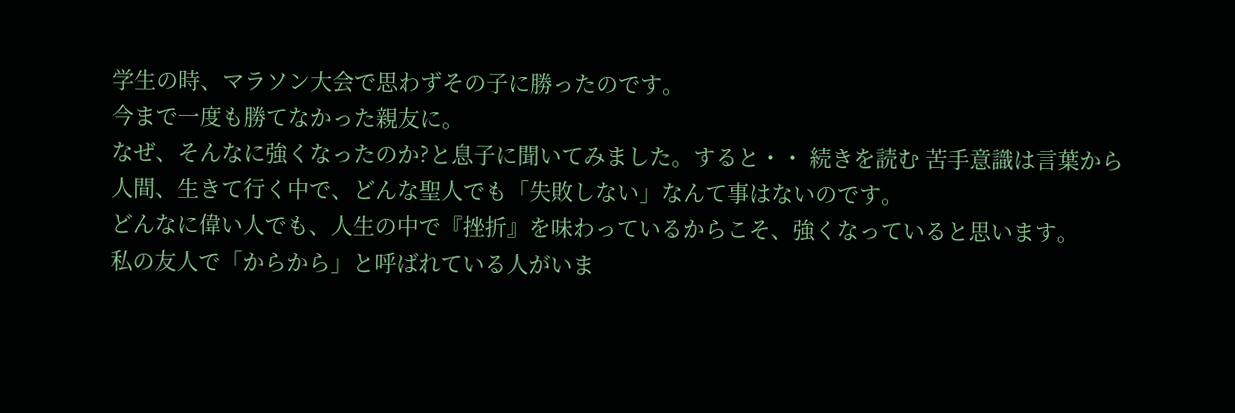学生の時、マラソン大会で思わずその子に勝ったのです。
今まで一度も勝てなかった親友に。
なぜ、そんなに強くなったのか?と息子に聞いてみました。すると・・ 続きを読む 苦手意識は言葉から
人間、生きて行く中で、どんな聖人でも「失敗しない」なんて事はないのです。
どんなに偉い人でも、人生の中で『挫折』を味わっているからこそ、強くなっていると思います。
私の友人で「からから」と呼ばれている人がいま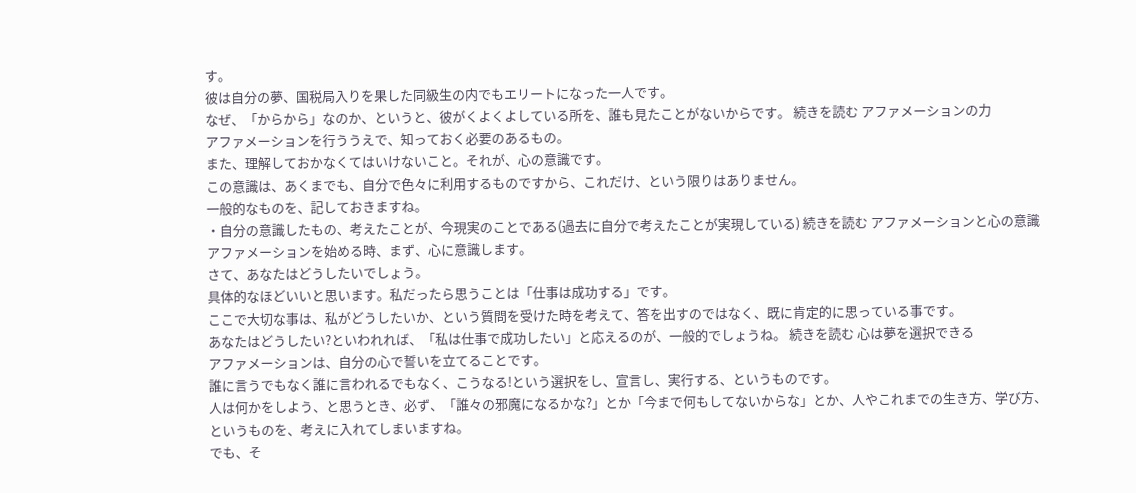す。
彼は自分の夢、国税局入りを果した同級生の内でもエリートになった一人です。
なぜ、「からから」なのか、というと、彼がくよくよしている所を、誰も見たことがないからです。 続きを読む アファメーションの力
アファメーションを行ううえで、知っておく必要のあるもの。
また、理解しておかなくてはいけないこと。それが、心の意識です。
この意識は、あくまでも、自分で色々に利用するものですから、これだけ、という限りはありません。
一般的なものを、記しておきますね。
・自分の意識したもの、考えたことが、今現実のことである(過去に自分で考えたことが実現している) 続きを読む アファメーションと心の意識
アファメーションを始める時、まず、心に意識します。
さて、あなたはどうしたいでしょう。
具体的なほどいいと思います。私だったら思うことは「仕事は成功する」です。
ここで大切な事は、私がどうしたいか、という質問を受けた時を考えて、答を出すのではなく、既に肯定的に思っている事です。
あなたはどうしたい?といわれれば、「私は仕事で成功したい」と応えるのが、一般的でしょうね。 続きを読む 心は夢を選択できる
アファメーションは、自分の心で誓いを立てることです。
誰に言うでもなく誰に言われるでもなく、こうなる!という選択をし、宣言し、実行する、というものです。
人は何かをしよう、と思うとき、必ず、「誰々の邪魔になるかな?」とか「今まで何もしてないからな」とか、人やこれまでの生き方、学び方、というものを、考えに入れてしまいますね。
でも、そ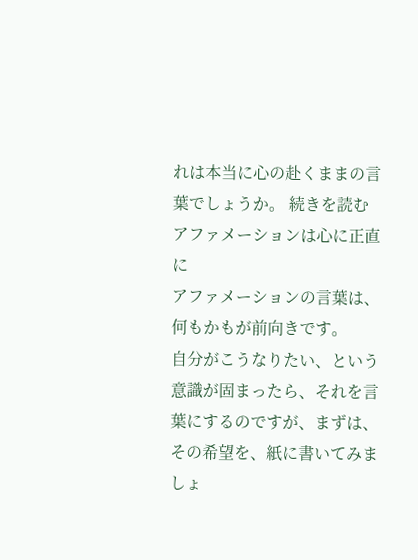れは本当に心の赴くままの言葉でしょうか。 続きを読む アファメーションは心に正直に
アファメーションの言葉は、何もかもが前向きです。
自分がこうなりたい、という意識が固まったら、それを言葉にするのですが、まずは、その希望を、紙に書いてみましょ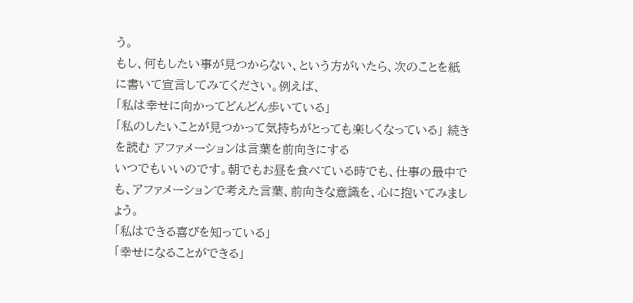う。
もし、何もしたい事が見つからない、という方がいたら、次のことを紙に書いて宣言してみてください。例えば、
「私は幸せに向かってどんどん歩いている」
「私のしたいことが見つかって気持ちがとっても楽しくなっている」 続きを読む アファメーションは言葉を前向きにする
いつでもいいのです。朝でもお昼を食べている時でも、仕事の最中でも、アファメーションで考えた言葉、前向きな意識を、心に抱いてみましょう。
「私はできる喜びを知っている」
「幸せになることができる」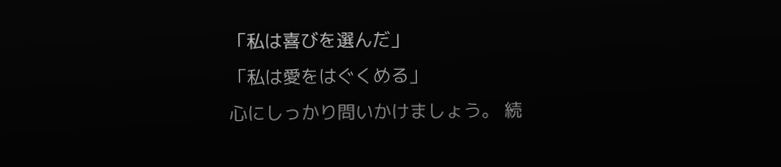「私は喜びを選んだ」
「私は愛をはぐくめる」
心にしっかり問いかけましょう。 続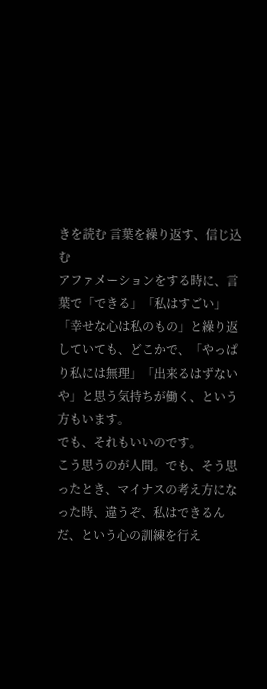きを読む 言葉を繰り返す、信じ込む
アファメーションをする時に、言葉で「できる」「私はすごい」「幸せな心は私のもの」と繰り返していても、どこかで、「やっぱり私には無理」「出来るはずないや」と思う気持ちが働く、という方もいます。
でも、それもいいのです。
こう思うのが人間。でも、そう思ったとき、マイナスの考え方になった時、違うぞ、私はできるんだ、という心の訓練を行え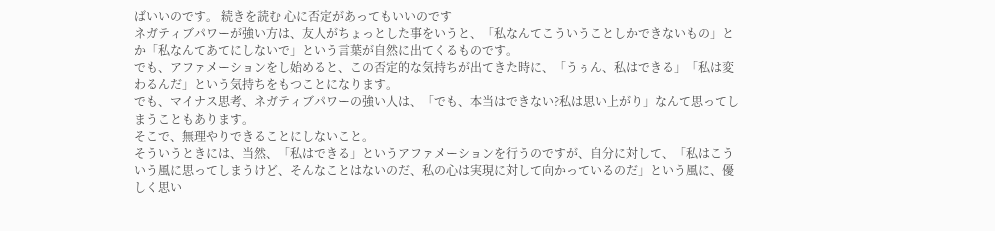ばいいのです。 続きを読む 心に否定があってもいいのです
ネガティブパワーが強い方は、友人がちょっとした事をいうと、「私なんてこういうことしかできないもの」とか「私なんてあてにしないで」という言葉が自然に出てくるものです。
でも、アファメーションをし始めると、この否定的な気持ちが出てきた時に、「うぅん、私はできる」「私は変わるんだ」という気持ちをもつことになります。
でも、マイナス思考、ネガティブパワーの強い人は、「でも、本当はできない?私は思い上がり」なんて思ってしまうこともあります。
そこで、無理やりできることにしないこと。
そういうときには、当然、「私はできる」というアファメーションを行うのですが、自分に対して、「私はこういう風に思ってしまうけど、そんなことはないのだ、私の心は実現に対して向かっているのだ」という風に、優しく思い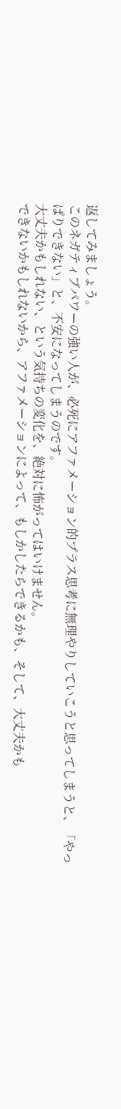返してみましょう。
このネガティブパワーの強い人が、必死にアファメーション的プラス思考に無理やりしていこうと思ってしまうと、「やっぱりできない」と、不安になってしまうのです。
大丈夫かもしれない、という気持ちの変化を、絶対に怖がってはいけません。
できないかもしれないから、アファメーションによって、もしかしたらできるかも、そして、大丈夫かも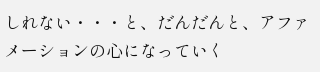しれない・・・と、だんだんと、アファメーションの心になっていく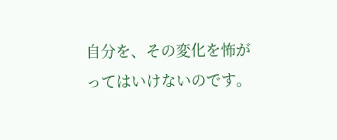自分を、その変化を怖がってはいけないのです。